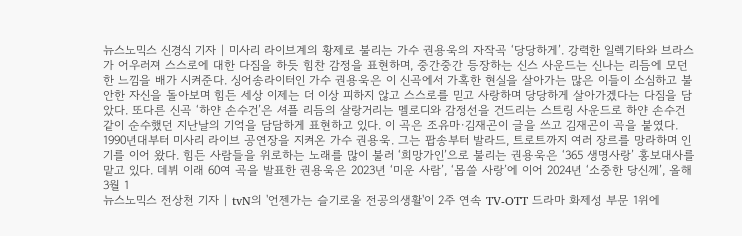뉴스노믹스 신경식 기자 | 미사리 라이브계의 황제로 불리는 가수 권용욱의 자작곡 ‘당당하게’. 강력한 일렉기타와 브라스가 어우러져 스스로에 대한 다짐을 하듯 힘찬 감정을 표현하며, 중간중간 등장하는 신스 사운드는 신나는 리듬에 모던한 느낌을 배가 시켜준다. 싱어송라이터인 가수 권용욱은 이 신곡에서 가혹한 현실을 살아가는 많은 이들이 소심하고 불안한 자신을 돌아보며 힘든 세상 이제는 더 이상 피하지 않고 스스로를 믿고 사랑하며 당당하게 살아가겠다는 다짐을 담았다. 또다른 신곡 ‘하얀 손수건’은 셔플 리듬의 살랑거리는 멜로디와 감정선을 건드리는 스트링 사운드로 하얀 손수건 같이 순수했던 지난날의 기억을 담담하게 표현하고 있다. 이 곡은 조유마·김재곤이 글을 쓰고 김재곤이 곡을 붙였다. 1990년대부터 미사리 라이브 공연장을 지켜온 가수 권용욱. 그는 팝송부터 발라드, 트로트까지 여러 장르를 망라하며 인기를 이어 왔다. 힘든 사람들을 위로하는 노래를 많이 불러 ‘희망가인’으로 불리는 권용욱은 ‘365 생명사랑’ 홍보대사를 맡고 있다. 데뷔 이래 60여 곡을 발표한 권용욱은 2023년 ‘미운 사람’, ‘몹쓸 사랑’에 이어 2024년 ‘소중한 당신께’, 올해 3월 1
뉴스노믹스 전상천 기자 | tvN의 '언젠가는 슬기로울 전공의생활'이 2주 연속 TV-OTT 드라마 화제성 부문 1위에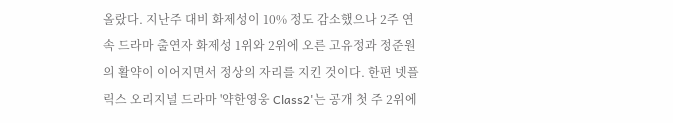올랐다. 지난주 대비 화제성이 10% 정도 감소했으나 2주 연속 드라마 출연자 화제성 1위와 2위에 오른 고유정과 정준원의 활약이 이어지면서 정상의 자리를 지킨 것이다. 한편 넷플릭스 오리지널 드라마 '약한영웅 Class2'는 공개 첫 주 2위에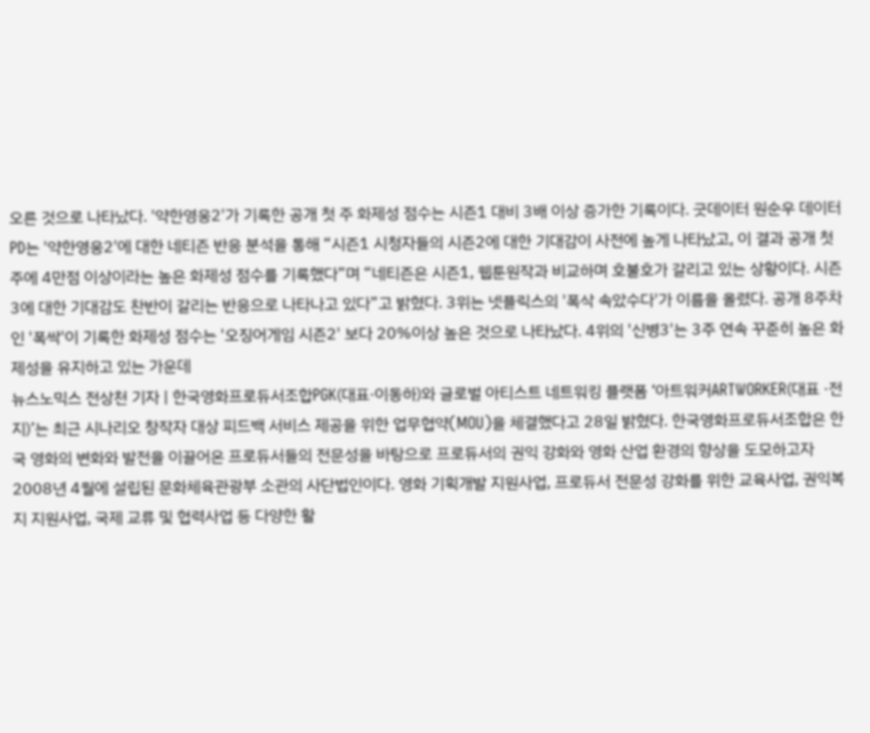오른 것으로 나타났다. '약한영웅2'가 기록한 공개 첫 주 화제성 점수는 시즌1 대비 3배 이상 증가한 기록이다. 굿데이터 원순우 데이터PD는 '약한영웅2'에 대한 네티즌 반응 분석을 통해 “시즌1 시청자들의 시즌2에 대한 기대감이 사전에 높게 나타났고, 이 결과 공개 첫주에 4만점 이상이라는 높은 화제성 점수를 기록했다”며 “네티즌은 시즌1, 웹툰원작과 비교하며 호불호가 갈리고 있는 상황이다. 시즌3에 대한 기대감도 찬반이 갈리는 반응으로 나타나고 있다”고 밝혔다. 3위는 넷플릭스의 '폭삭 속았수다'가 이름을 올렸다. 공개 8주차인 '폭싹'이 기록한 화제성 점수는 '오징어게임 시즌2' 보다 20%이상 높은 것으로 나타났다. 4위의 '신병3'는 3주 연속 꾸준히 높은 화제성을 유지하고 있는 가운데
뉴스노믹스 전상천 기자 | 한국영화프로듀서조합PGK(대표·이동하)와 글로벌 아티스트 네트워킹 플랫폼 ‘아트워커ARTWORKER(대표 ·전지)’는 최근 시나리오 창작자 대상 피드백 서비스 제공을 위한 업무협약(MOU)을 체결했다고 28일 밝혔다. 한국영화프로듀서조합은 한국 영화의 변화와 발전을 이끌어온 프로듀서들의 전문성을 바탕으로 프로듀서의 권익 강화와 영화 산업 환경의 향상을 도모하고자 2008년 4월에 설립된 문화체육관광부 소관의 사단법인이다. 영화 기획개발 지원사업, 프로듀서 전문성 강화를 위한 교육사업, 권익복지 지원사업, 국제 교류 및 협력사업 등 다양한 활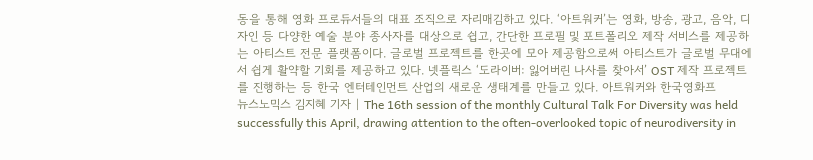동을 통해 영화 프로듀서들의 대표 조직으로 자리매김하고 있다. ‘아트워커’는 영화, 방송, 광고, 음악, 디자인 등 다양한 예술 분야 종사자를 대상으로 쉽고, 간단한 프로필 및 포트폴리오 제작 서비스를 제공하는 아티스트 전문 플랫폼이다. 글로벌 프로젝트를 한곳에 모아 제공함으로써 아티스트가 글로벌 무대에서 쉽게 활약할 기회를 제공하고 있다. 넷플릭스 ‘도라이버: 잃어버린 나사를 찾아서’ OST 제작 프로젝트를 진행하는 등 한국 엔터테인먼트 산업의 새로운 생태계를 만들고 있다. 아트워커와 한국영화프
뉴스노믹스 김지혜 기자 | The 16th session of the monthly Cultural Talk For Diversity was held successfully this April, drawing attention to the often-overlooked topic of neurodiversity in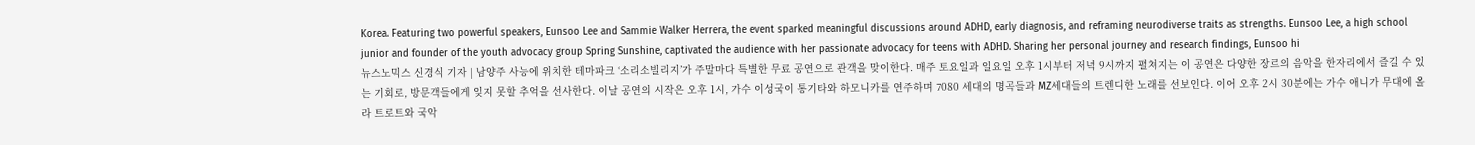Korea. Featuring two powerful speakers, Eunsoo Lee and Sammie Walker Herrera, the event sparked meaningful discussions around ADHD, early diagnosis, and reframing neurodiverse traits as strengths. Eunsoo Lee, a high school junior and founder of the youth advocacy group Spring Sunshine, captivated the audience with her passionate advocacy for teens with ADHD. Sharing her personal journey and research findings, Eunsoo hi
뉴스노믹스 신경식 기자 | 남양주 사능에 위치한 테마파크 ‘소리소빌리지’가 주말마다 특별한 무료 공연으로 관객을 맞이한다. 매주 토요일과 일요일 오후 1시부터 저녁 9시까지 펼쳐지는 이 공연은 다양한 장르의 음악을 한자리에서 즐길 수 있는 기회로, 방문객들에게 잊지 못할 추억을 선사한다. 이날 공연의 시작은 오후 1시, 가수 이성국이 통기타와 하모니카를 연주하며 7080 세대의 명곡들과 MZ세대들의 트렌디한 노래를 선보인다. 이어 오후 2시 30분에는 가수 애니가 무대에 올라 트로트와 국악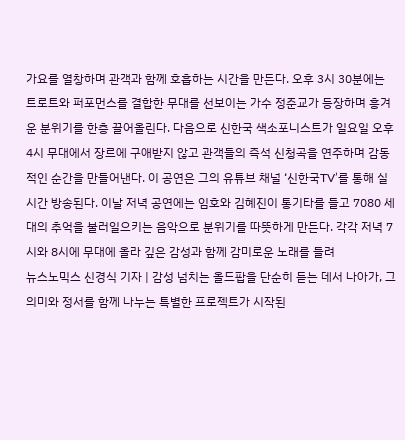가요를 열창하며 관객과 함께 호흡하는 시간을 만든다. 오후 3시 30분에는 트로트와 퍼포먼스를 결합한 무대를 선보이는 가수 정준교가 등장하며 흥겨운 분위기를 한층 끌어올린다. 다음으로 신한국 색소포니스트가 일요일 오후 4시 무대에서 장르에 구애받지 않고 관객들의 즉석 신청곡을 연주하며 감동적인 순간을 만들어낸다. 이 공연은 그의 유튜브 채널 ‘신한국TV’를 통해 실시간 방송된다. 이날 저녁 공연에는 임호와 김혜진이 통기타를 들고 7080 세대의 추억을 불러일으키는 음악으로 분위기를 따뜻하게 만든다. 각각 저녁 7시와 8시에 무대에 올라 깊은 감성과 함께 감미로운 노래를 들려
뉴스노믹스 신경식 기자 | 감성 넘치는 올드팝을 단순히 듣는 데서 나아가, 그 의미와 정서를 함께 나누는 특별한 프로젝트가 시작된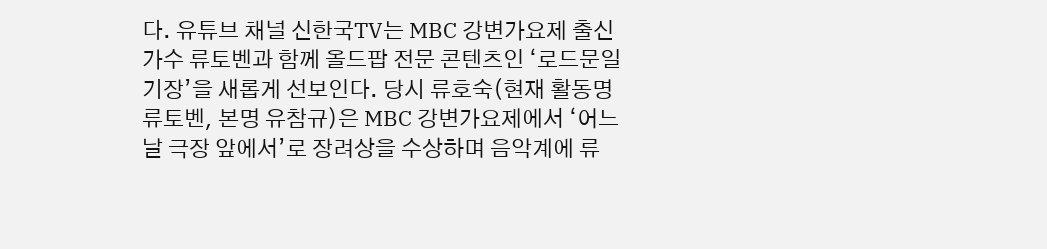다. 유튜브 채널 신한국TV는 MBC 강변가요제 출신 가수 류토벤과 함께 올드팝 전문 콘텐츠인 ‘로드문일기장’을 새롭게 선보인다. 당시 류호숙(현재 활동명 류토벤, 본명 유참규)은 MBC 강변가요제에서 ‘어느 날 극장 앞에서’로 장려상을 수상하며 음악계에 류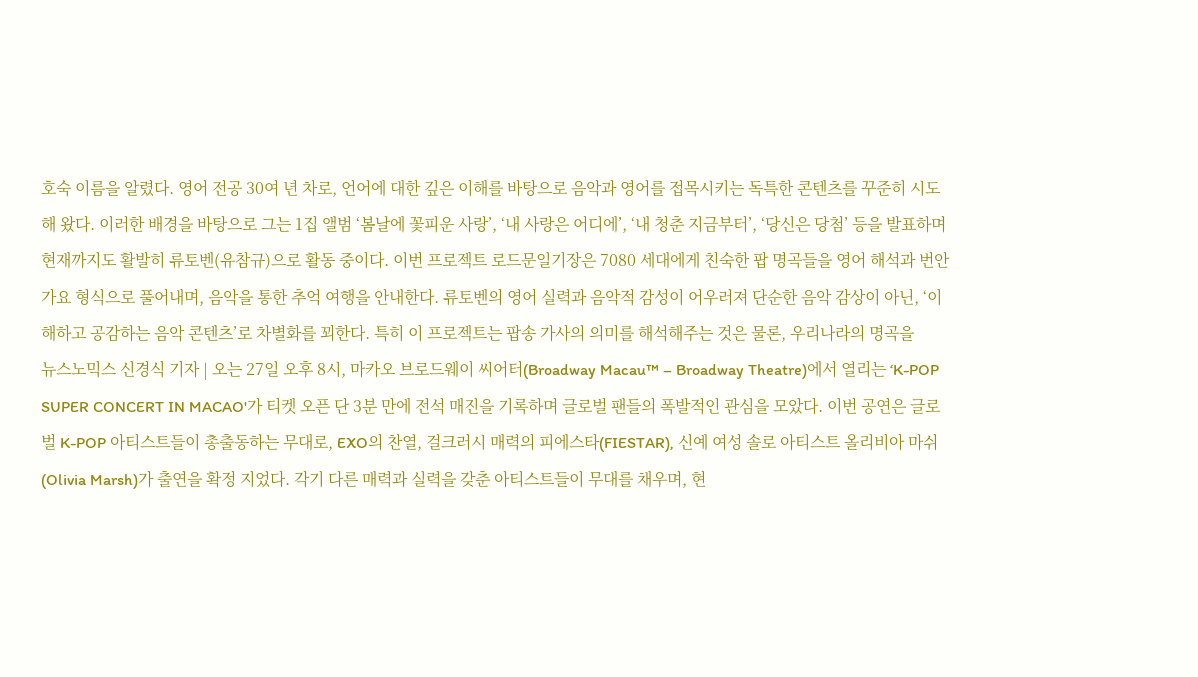호숙 이름을 알렸다. 영어 전공 30여 년 차로, 언어에 대한 깊은 이해를 바탕으로 음악과 영어를 접목시키는 독특한 콘텐츠를 꾸준히 시도해 왔다. 이러한 배경을 바탕으로 그는 1집 앨범 ‘봄날에 꽃피운 사랑’, ‘내 사랑은 어디에’, ‘내 청춘 지금부터’, ‘당신은 당첨’ 등을 발표하며 현재까지도 활발히 류토벤(유참규)으로 활동 중이다. 이번 프로젝트 로드문일기장은 7080 세대에게 친숙한 팝 명곡들을 영어 해석과 번안가요 형식으로 풀어내며, 음악을 통한 추억 여행을 안내한다. 류토벤의 영어 실력과 음악적 감성이 어우러져 단순한 음악 감상이 아닌, ‘이해하고 공감하는 음악 콘텐츠’로 차별화를 꾀한다. 특히 이 프로젝트는 팝송 가사의 의미를 해석해주는 것은 물론, 우리나라의 명곡을
뉴스노믹스 신경식 기자 | 오는 27일 오후 8시, 마카오 브로드웨이 씨어터(Broadway Macau™ – Broadway Theatre)에서 열리는 ‘K-POP SUPER CONCERT IN MACAO'가 티켓 오픈 단 3분 만에 전석 매진을 기록하며 글로벌 팬들의 폭발적인 관심을 모았다. 이번 공연은 글로벌 K-POP 아티스트들이 총출동하는 무대로, EXO의 찬열, 걸크러시 매력의 피에스타(FIESTAR), 신예 여성 솔로 아티스트 올리비아 마쉬(Olivia Marsh)가 출연을 확정 지었다. 각기 다른 매력과 실력을 갖춘 아티스트들이 무대를 채우며, 현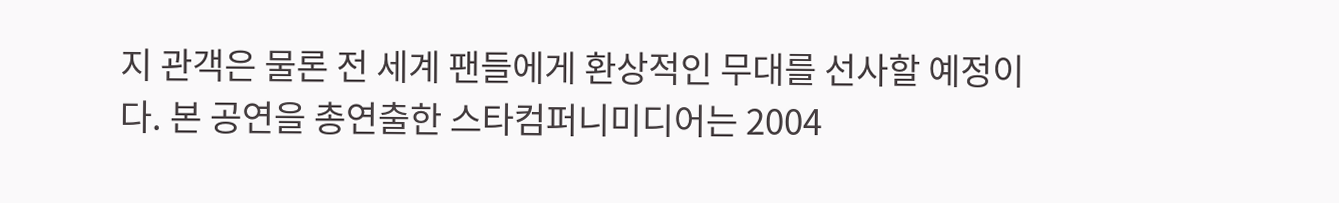지 관객은 물론 전 세계 팬들에게 환상적인 무대를 선사할 예정이다. 본 공연을 총연출한 스타컴퍼니미디어는 2004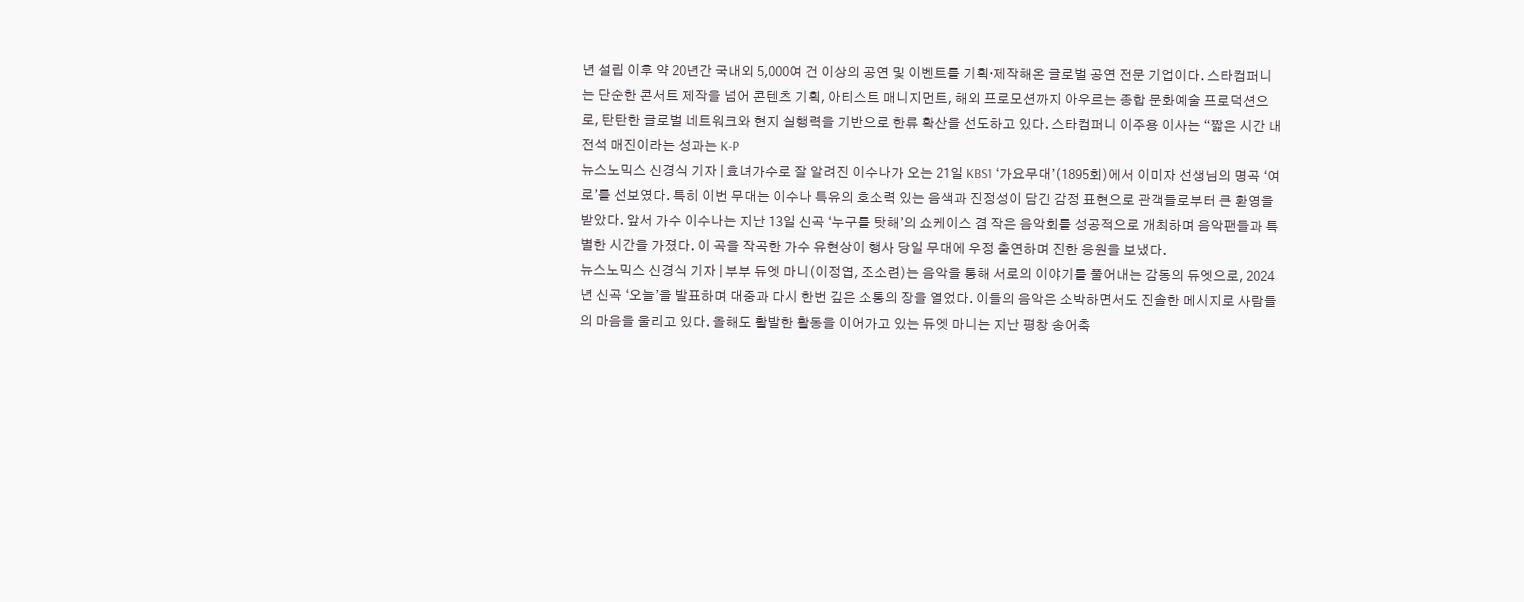년 설립 이후 약 20년간 국내외 5,000여 건 이상의 공연 및 이벤트를 기획·제작해온 글로벌 공연 전문 기업이다. 스타컴퍼니는 단순한 콘서트 제작을 넘어 콘텐츠 기획, 아티스트 매니지먼트, 해외 프로모션까지 아우르는 종합 문화예술 프로덕션으로, 탄탄한 글로벌 네트워크와 현지 실행력을 기반으로 한류 확산을 선도하고 있다. 스타컴퍼니 이주용 이사는 “짧은 시간 내 전석 매진이라는 성과는 K-P
뉴스노믹스 신경식 기자 | 효녀가수로 잘 알려진 이수나가 오는 21일 KBS1 ‘가요무대’(1895회)에서 이미자 선생님의 명곡 ‘여로’를 선보였다. 특히 이번 무대는 이수나 특유의 호소력 있는 음색과 진정성이 담긴 감정 표현으로 관객들로부터 큰 환영을 받았다. 앞서 가수 이수나는 지난 13일 신곡 ‘누구를 탓해’의 쇼케이스 겸 작은 음악회를 성공적으로 개최하며 음악팬들과 특별한 시간을 가졌다. 이 곡을 작곡한 가수 유현상이 행사 당일 무대에 우정 출연하며 진한 응원을 보냈다.
뉴스노믹스 신경식 기자 | 부부 듀엣 마니(이정엽, 조소련)는 음악을 통해 서로의 이야기를 풀어내는 감동의 듀엣으로, 2024년 신곡 ‘오늘’을 발표하며 대중과 다시 한번 깊은 소통의 장을 열었다. 이들의 음악은 소박하면서도 진솔한 메시지로 사람들의 마음을 울리고 있다. 올해도 활발한 활동을 이어가고 있는 듀엣 마니는 지난 평창 송어축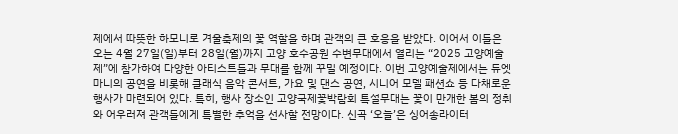제에서 따뜻한 하모니로 겨울축제의 꽃 역할을 하며 관객의 큰 호응을 받았다. 이어서 이들은 오는 4월 27일(일)부터 28일(월)까지 고양 호수공원 수변무대에서 열리는 “2025 고양예술제”에 참가하여 다양한 아티스트들과 무대를 함께 꾸밀 예정이다. 이번 고양예술제에서는 듀엣 마니의 공연을 비롯해 클래식 음악 콘서트, 가요 및 댄스 공연, 시니어 모델 패션쇼 등 다채로운 행사가 마련되어 있다. 특히, 행사 장소인 고양국제꽃박람회 특설무대는 꽃이 만개한 봄의 정취와 어우러져 관객들에게 특별한 추억을 선사할 전망이다. 신곡 ‘오늘’은 싱어송라이터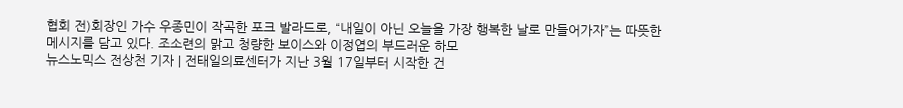협회 전)회장인 가수 우종민이 작곡한 포크 발라드로, “내일이 아닌 오늘을 가장 행복한 날로 만들어가자”는 따뜻한 메시지를 담고 있다. 조소련의 맑고 청량한 보이스와 이정엽의 부드러운 하모
뉴스노믹스 전상천 기자 | 전태일의료센터가 지난 3월 17일부터 시작한 건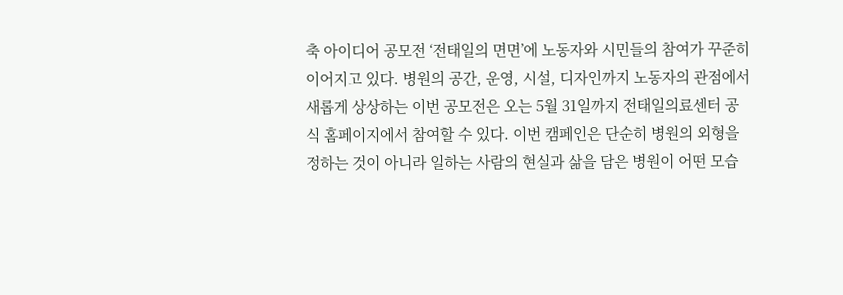축 아이디어 공모전 ‘전태일의 면면’에 노동자와 시민들의 참여가 꾸준히 이어지고 있다. 병원의 공간, 운영, 시설, 디자인까지 노동자의 관점에서 새롭게 상상하는 이번 공모전은 오는 5월 31일까지 전태일의료센터 공식 홈페이지에서 참여할 수 있다. 이번 캠페인은 단순히 병원의 외형을 정하는 것이 아니라 일하는 사람의 현실과 삶을 담은 병원이 어떤 모습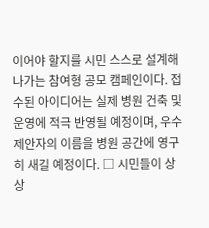이어야 할지를 시민 스스로 설계해 나가는 참여형 공모 캠페인이다. 접수된 아이디어는 실제 병원 건축 및 운영에 적극 반영될 예정이며, 우수 제안자의 이름을 병원 공간에 영구히 새길 예정이다. □ 시민들이 상상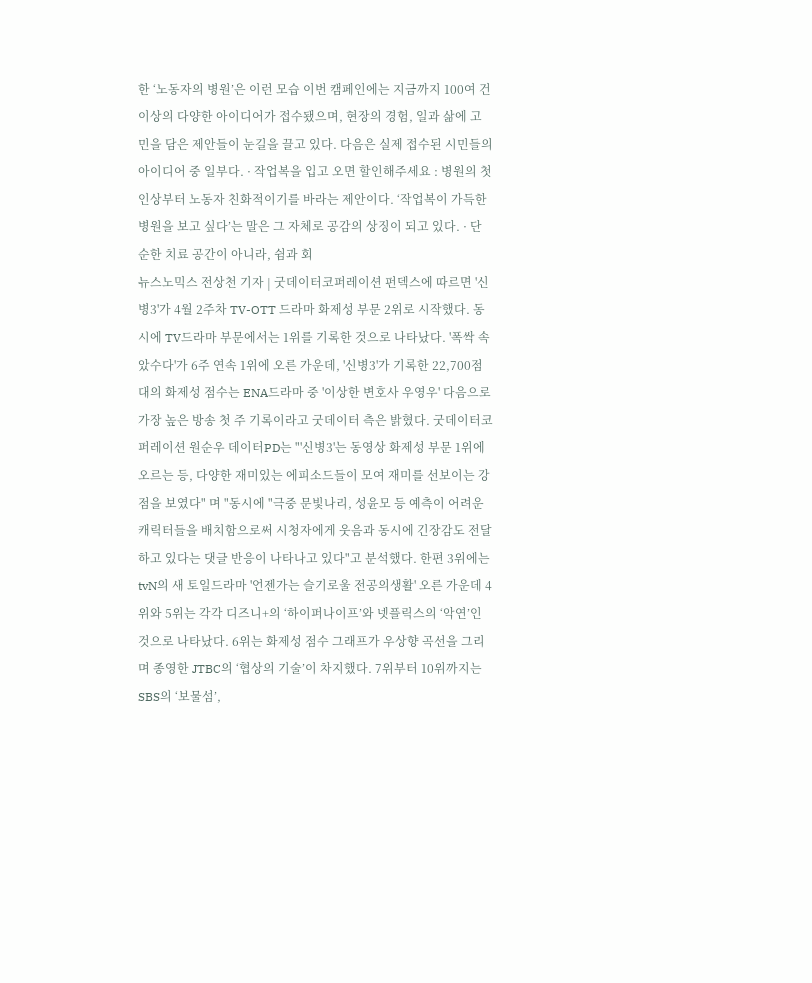한 ‘노동자의 병원’은 이런 모습 이번 캠페인에는 지금까지 100여 건 이상의 다양한 아이디어가 접수됐으며, 현장의 경험, 일과 삶에 고민을 담은 제안들이 눈길을 끌고 있다. 다음은 실제 접수된 시민들의 아이디어 중 일부다. · 작업복을 입고 오면 할인해주세요 : 병원의 첫인상부터 노동자 친화적이기를 바라는 제안이다. ‘작업복이 가득한 병원을 보고 싶다’는 말은 그 자체로 공감의 상징이 되고 있다. · 단순한 치료 공간이 아니라, 쉼과 회
뉴스노믹스 전상천 기자 | 굿데이터코퍼레이션 펀덱스에 따르면 '신병3'가 4월 2주차 TV-OTT 드라마 화제성 부문 2위로 시작했다. 동시에 TV드라마 부문에서는 1위를 기록한 것으로 나타났다. '폭싹 속았수다'가 6주 연속 1위에 오른 가운데, '신병3'가 기록한 22,700점대의 화제성 점수는 ENA드라마 중 '이상한 변호사 우영우' 다음으로 가장 높은 방송 첫 주 기록이라고 굿데이터 측은 밝혔다. 굿데이터코퍼레이션 원순우 데이터PD는 "'신병3'는 동영상 화제성 부문 1위에 오르는 등, 다양한 재미있는 에피소드들이 모여 재미를 선보이는 강점을 보였다" 며 "동시에 "극중 문빛나리, 성윤모 등 예측이 어려운 캐릭터들을 배치함으로써 시청자에게 웃음과 동시에 긴장감도 전달하고 있다는 댓글 반응이 나타나고 있다"고 분석했다. 한편 3위에는 tvN의 새 토일드라마 '언젠가는 슬기로울 전공의생활' 오른 가운데 4위와 5위는 각각 디즈니+의 ‘하이퍼나이프’와 넷플릭스의 ‘악연’인 것으로 나타났다. 6위는 화제성 점수 그래프가 우상향 곡선을 그리며 종영한 JTBC의 ‘협상의 기술’이 차지했다. 7위부터 10위까지는 SBS의 ‘보물섬’,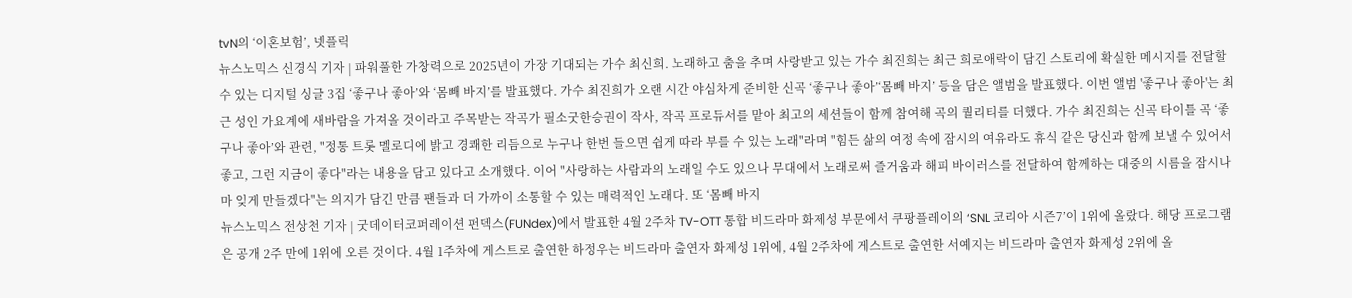tvN의 ‘이혼보험’, 넷플릭
뉴스노믹스 신경식 기자 | 파워풀한 가창력으로 2025년이 가장 기대되는 가수 최신희. 노래하고 춤을 추며 사랑받고 있는 가수 최진희는 최근 희로애락이 담긴 스토리에 확실한 메시지를 전달할 수 있는 디지털 싱글 3집 ‘좋구나 좋아’와 ‘몸빼 바지’를 발표했다. 가수 최진희가 오랜 시간 야심차게 준비한 신곡 ‘좋구나 좋아’‘몸빼 바지’ 등을 담은 앨범을 발표했다. 이번 앨범 '좋구나 좋아'는 최근 성인 가요계에 새바람을 가져올 것이라고 주목받는 작곡가 필소굿한승권이 작사, 작곡 프로듀서를 맡아 최고의 세션들이 함께 참여해 곡의 퀄리티를 더했다. 가수 최진희는 신곡 타이틀 곡 ‘좋구나 좋아’와 관련, "정통 트롯 멜로디에 밝고 경쾌한 리듬으로 누구나 한번 들으면 쉽게 따라 부를 수 있는 노래"라며 "힘든 삶의 여정 속에 잠시의 여유라도 휴식 같은 당신과 함께 보낼 수 있어서 좋고, 그런 지금이 좋다"라는 내용을 담고 있다고 소개했다. 이어 "사랑하는 사람과의 노래일 수도 있으나 무대에서 노래로써 즐거움과 해피 바이러스를 전달하여 함께하는 대중의 시름을 잠시나마 잊게 만들겠다"는 의지가 담긴 만큼 팬들과 더 가까이 소통할 수 있는 매력적인 노래다. 또 ‘몸빼 바지
뉴스노믹스 전상천 기자 | 굿데이터코퍼레이션 펀덱스(FUNdex)에서 발표한 4월 2주차 TV-OTT 통합 비드라마 화제성 부문에서 쿠팡플레이의 ‘SNL 코리아 시즌7’이 1위에 올랐다. 해당 프로그램은 공개 2주 만에 1위에 오른 것이다. 4월 1주차에 게스트로 출연한 하정우는 비드라마 출연자 화제성 1위에, 4월 2주차에 게스트로 출연한 서예지는 비드라마 출연자 화제성 2위에 올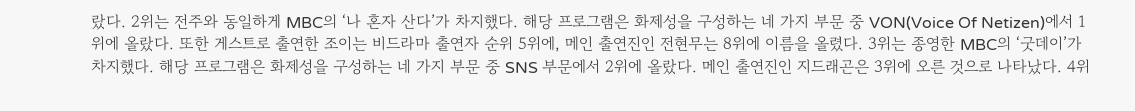랐다. 2위는 전주와 동일하게 MBC의 ‘나 혼자 산다’가 차지했다. 해당 프로그램은 화제성을 구성하는 네 가지 부문 중 VON(Voice Of Netizen)에서 1위에 올랐다. 또한 게스트로 출연한 조이는 비드라마 출연자 순위 5위에, 메인 출연진인 전현무는 8위에 이름을 올렸다. 3위는 종영한 MBC의 ‘굿데이’가 차지했다. 해당 프로그램은 화제성을 구성하는 네 가지 부문 중 SNS 부문에서 2위에 올랐다. 메인 출연진인 지드래곤은 3위에 오른 것으로 나타났다. 4위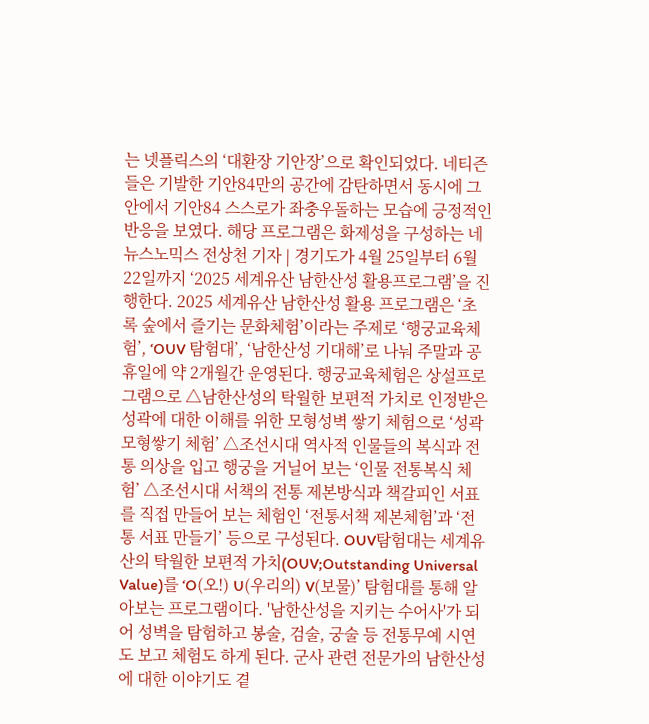는 넷플릭스의 ‘대환장 기안장’으로 확인되었다. 네티즌들은 기발한 기안84만의 공간에 감탄하면서 동시에 그 안에서 기안84 스스로가 좌충우돌하는 모습에 긍정적인 반응을 보였다. 해당 프로그램은 화제성을 구성하는 네
뉴스노믹스 전상천 기자 | 경기도가 4월 25일부터 6월 22일까지 ‘2025 세계유산 남한산성 활용프로그램’을 진행한다. 2025 세계유산 남한산성 활용 프로그램은 ‘초록 숲에서 즐기는 문화체험’이라는 주제로 ‘행궁교육체험’, ‘OUV 탐험대’, ‘남한산성 기대해’로 나눠 주말과 공휴일에 약 2개월간 운영된다. 행궁교육체험은 상설프로그램으로 △남한산성의 탁월한 보편적 가치로 인정받은 성곽에 대한 이해를 위한 모형성벽 쌓기 체험으로 ‘성곽모형쌓기 체험’ △조선시대 역사적 인물들의 복식과 전통 의상을 입고 행궁을 거닐어 보는 ‘인물 전통복식 체험’ △조선시대 서책의 전통 제본방식과 책갈피인 서표를 직접 만들어 보는 체험인 ‘전통서책 제본체험’과 ‘전통 서표 만들기’ 등으로 구성된다. OUV탐험대는 세계유산의 탁월한 보편적 가치(OUV;Outstanding Universal Value)를 ‘O(오!) U(우리의) V(보물)’ 탐험대를 통해 알아보는 프로그램이다. '남한산성을 지키는 수어사'가 되어 성벽을 탐험하고 봉술, 검술, 궁술 등 전통무예 시연도 보고 체험도 하게 된다. 군사 관련 전문가의 남한산성에 대한 이야기도 곁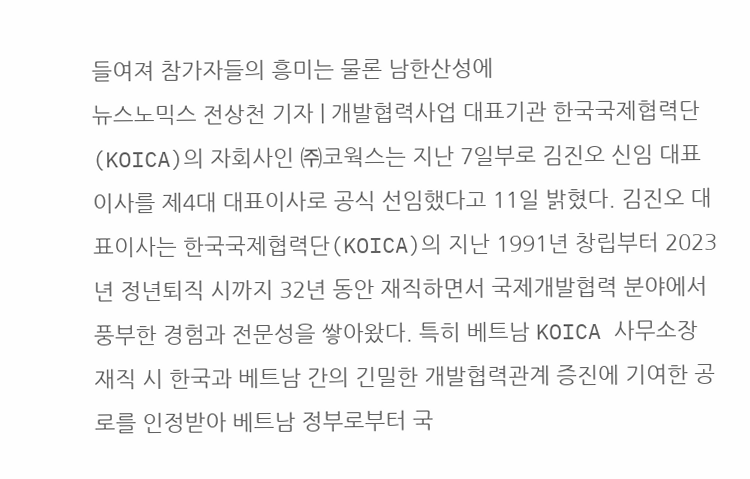들여져 참가자들의 흥미는 물론 남한산성에
뉴스노믹스 전상천 기자 | 개발협력사업 대표기관 한국국제협력단(KOICA)의 자회사인 ㈜코웍스는 지난 7일부로 김진오 신임 대표이사를 제4대 대표이사로 공식 선임했다고 11일 밝혔다. 김진오 대표이사는 한국국제협력단(KOICA)의 지난 1991년 창립부터 2023년 정년퇴직 시까지 32년 동안 재직하면서 국제개발협력 분야에서 풍부한 경험과 전문성을 쌓아왔다. 특히 베트남 KOICA 사무소장 재직 시 한국과 베트남 간의 긴밀한 개발협력관계 증진에 기여한 공로를 인정받아 베트남 정부로부터 국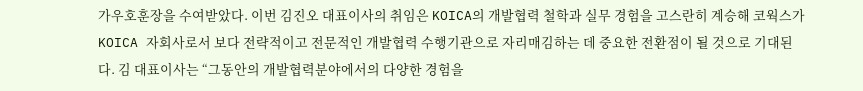가우호훈장을 수여받았다. 이번 김진오 대표이사의 취임은 KOICA의 개발협력 철학과 실무 경험을 고스란히 계승해 코웍스가 KOICA 자회사로서 보다 전략적이고 전문적인 개발협력 수행기관으로 자리매김하는 데 중요한 전환점이 될 것으로 기대된다. 김 대표이사는 “그동안의 개발협력분야에서의 다양한 경험을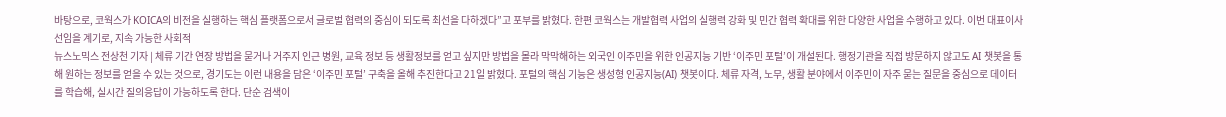바탕으로, 코웍스가 KOICA의 비전을 실행하는 핵심 플랫폼으로서 글로벌 협력의 중심이 되도록 최선을 다하겠다”고 포부를 밝혔다. 한편 코웍스는 개발협력 사업의 실행력 강화 및 민간 협력 확대를 위한 다양한 사업을 수행하고 있다. 이번 대표이사 선임을 계기로, 지속 가능한 사회적
뉴스노믹스 전상천 기자 | 체류 기간 연장 방법을 묻거나 거주지 인근 병원, 교육 정보 등 생활정보를 얻고 싶지만 방법을 몰라 막막해하는 외국인 이주민을 위한 인공지능 기반 ‘이주민 포털’이 개설된다. 행정기관을 직접 방문하지 않고도 AI 챗봇을 통해 원하는 정보를 얻을 수 있는 것으로, 경기도는 이런 내용을 담은 ‘이주민 포털’ 구축을 올해 추진한다고 21일 밝혔다. 포털의 핵심 기능은 생성형 인공지능(AI) 챗봇이다. 체류 자격, 노무, 생활 분야에서 이주민이 자주 묻는 질문을 중심으로 데이터를 학습해, 실시간 질의응답이 가능하도록 한다. 단순 검색이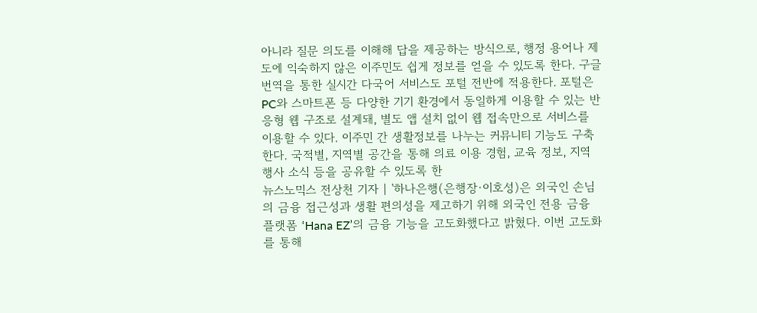아니라 질문 의도를 이해해 답을 제공하는 방식으로, 행정 용어나 제도에 익숙하지 않은 이주민도 쉽게 정보를 얻을 수 있도록 한다. 구글 번역을 통한 실시간 다국어 서비스도 포털 전반에 적용한다. 포털은 PC와 스마트폰 등 다양한 기기 환경에서 동일하게 이용할 수 있는 반응형 웹 구조로 설계돼, 별도 앱 설치 없이 웹 접속만으로 서비스를 이용할 수 있다. 이주민 간 생활정보를 나누는 커뮤니티 기능도 구축한다. 국적별, 지역별 공간을 통해 의료 이용 경험, 교육 정보, 지역 행사 소식 등을 공유할 수 있도록 한
뉴스노믹스 전상천 기자 | '하나은행(은행장·이호성)은 외국인 손님의 금융 접근성과 생활 편의성을 제고하기 위해 외국인 전용 금융 플랫폼 ‘Hana EZ’의 금융 기능을 고도화했다고 밝혔다. 이번 고도화를 통해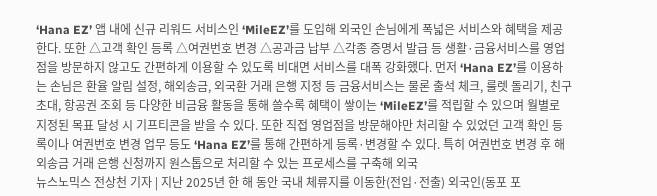‘Hana EZ’ 앱 내에 신규 리워드 서비스인 ‘MileEZ’를 도입해 외국인 손님에게 폭넓은 서비스와 혜택을 제공한다. 또한 △고객 확인 등록 △여권번호 변경 △공과금 납부 △각종 증명서 발급 등 생활·금융서비스를 영업점을 방문하지 않고도 간편하게 이용할 수 있도록 비대면 서비스를 대폭 강화했다. 먼저 ‘Hana EZ’를 이용하는 손님은 환율 알림 설정, 해외송금, 외국환 거래 은행 지정 등 금융서비스는 물론 출석 체크, 룰렛 돌리기, 친구 초대, 항공권 조회 등 다양한 비금융 활동을 통해 쓸수록 혜택이 쌓이는 ‘MileEZ’를 적립할 수 있으며 월별로 지정된 목표 달성 시 기프티콘을 받을 수 있다. 또한 직접 영업점을 방문해야만 처리할 수 있었던 고객 확인 등록이나 여권번호 변경 업무 등도 ‘Hana EZ’를 통해 간편하게 등록·변경할 수 있다. 특히 여권번호 변경 후 해외송금 거래 은행 신청까지 원스톱으로 처리할 수 있는 프로세스를 구축해 외국
뉴스노믹스 전상천 기자 | 지난 2025년 한 해 동안 국내 체류지를 이동한(전입·전출) 외국인(동포 포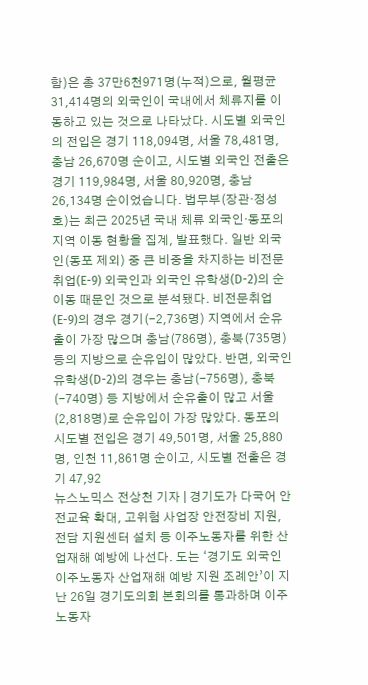함)은 총 37만6천971명(누적)으로, 월평균 31,414명의 외국인이 국내에서 체류지를 이동하고 있는 것으로 나타났다. 시도별 외국인의 전입은 경기 118,094명, 서울 78,481명, 충남 26,670명 순이고, 시도별 외국인 전출은 경기 119,984명, 서울 80,920명, 충남 26,134명 순이었습니다. 법무부(장관·정성호)는 최근 2025년 국내 체류 외국인·동포의 지역 이동 현황을 집계, 발표했다. 일반 외국인(동포 제외) 중 큰 비중을 차지하는 비전문취업(E-9) 외국인과 외국인 유학생(D-2)의 순이동 때문인 것으로 분석됐다. 비전문취업(E-9)의 경우 경기(-2,736명) 지역에서 순유출이 가장 많으며 충남(786명), 충북(735명) 등의 지방으로 순유입이 많았다. 반면, 외국인 유학생(D-2)의 경우는 충남(-756명), 충북(-740명) 등 지방에서 순유출이 많고 서울(2,818명)로 순유입이 가장 많았다. 동포의 시도별 전입은 경기 49,501명, 서울 25,880명, 인천 11,861명 순이고, 시도별 전출은 경기 47,92
뉴스노믹스 전상천 기자 | 경기도가 다국어 안전교육 확대, 고위험 사업장 안전장비 지원, 전담 지원센터 설치 등 이주노동자를 위한 산업재해 예방에 나선다. 도는 ‘경기도 외국인 이주노동자 산업재해 예방 지원 조례안’이 지난 26일 경기도의회 본회의를 통과하며 이주노동자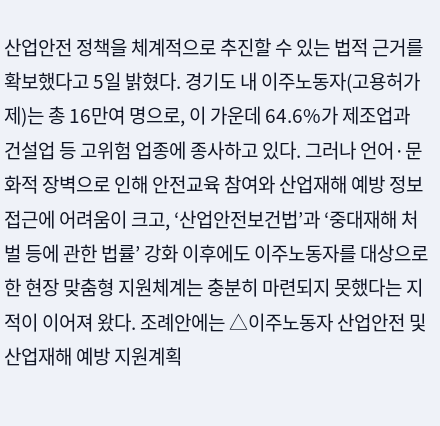산업안전 정책을 체계적으로 추진할 수 있는 법적 근거를 확보했다고 5일 밝혔다. 경기도 내 이주노동자(고용허가제)는 총 16만여 명으로, 이 가운데 64.6%가 제조업과 건설업 등 고위험 업종에 종사하고 있다. 그러나 언어·문화적 장벽으로 인해 안전교육 참여와 산업재해 예방 정보 접근에 어려움이 크고, ‘산업안전보건법’과 ‘중대재해 처벌 등에 관한 법률’ 강화 이후에도 이주노동자를 대상으로 한 현장 맞춤형 지원체계는 충분히 마련되지 못했다는 지적이 이어져 왔다. 조례안에는 △이주노동자 산업안전 및 산업재해 예방 지원계획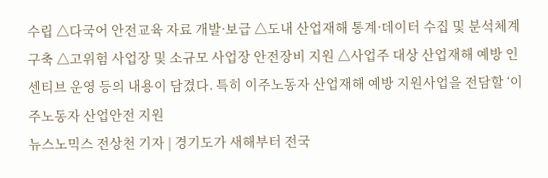수립 △다국어 안전교육 자료 개발·보급 △도내 산업재해 통계·데이터 수집 및 분석체계 구축 △고위험 사업장 및 소규모 사업장 안전장비 지원 △사업주 대상 산업재해 예방 인센티브 운영 등의 내용이 담겼다. 특히 이주노동자 산업재해 예방 지원사업을 전담할 ‘이주노동자 산업안전 지원
뉴스노믹스 전상천 기자 | 경기도가 새해부터 전국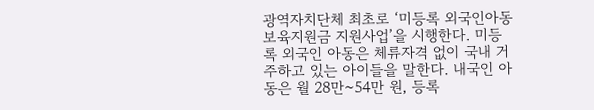광역자치단체 최초로 ‘미등록 외국인아동 보육지원금 지원사업’을 시행한다. 미등록 외국인 아동은 체류자격 없이 국내 거주하고 있는 아이들을 말한다. 내국인 아동은 월 28만~54만 원, 등록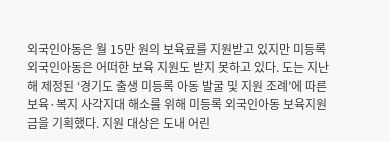외국인아동은 월 15만 원의 보육료를 지원받고 있지만 미등록 외국인아동은 어떠한 보육 지원도 받지 못하고 있다. 도는 지난해 제정된 ‘경기도 출생 미등록 아동 발굴 및 지원 조례’에 따른보육·복지 사각지대 해소를 위해 미등록 외국인아동 보육지원금을 기획했다. 지원 대상은 도내 어린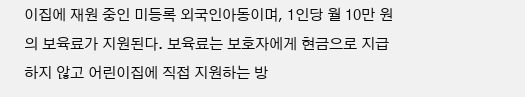이집에 재원 중인 미등록 외국인아동이며, 1인당 월 10만 원의 보육료가 지원된다. 보육료는 보호자에게 현금으로 지급하지 않고 어린이집에 직접 지원하는 방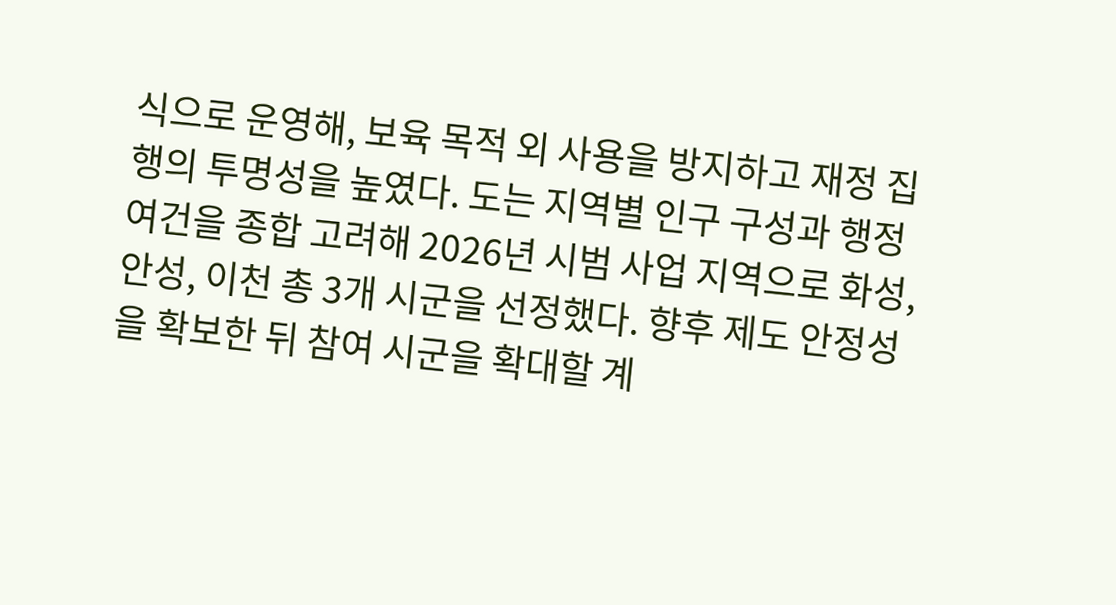식으로 운영해, 보육 목적 외 사용을 방지하고 재정 집행의 투명성을 높였다. 도는 지역별 인구 구성과 행정 여건을 종합 고려해 2026년 시범 사업 지역으로 화성, 안성, 이천 총 3개 시군을 선정했다. 향후 제도 안정성을 확보한 뒤 참여 시군을 확대할 계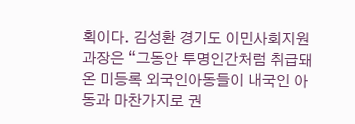획이다. 김성환 경기도 이민사회지원과장은 “그동안 투명인간처럼 취급돼 온 미등록 외국인아동들이 내국인 아동과 마찬가지로 권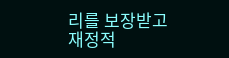리를 보장받고 재정적